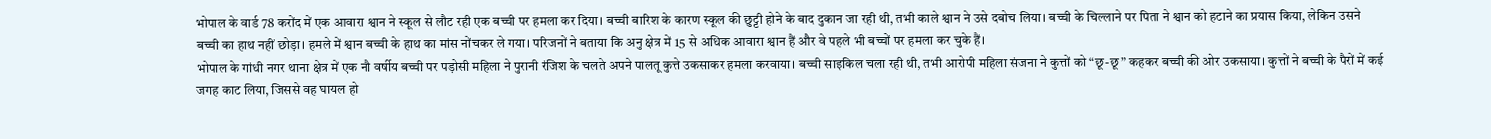भोपाल के वार्ड 78 करोंद में एक आवारा श्वान ने स्कूल से लौट रही एक बच्ची पर हमला कर दिया। बच्ची बारिश के कारण स्कूल की छुट्टी होने के बाद दुकान जा रही थी, तभी काले श्वान ने उसे दबोच लिया। बच्ची के चिल्लाने पर पिता ने श्वान को हटाने का प्रयास किया, लेकिन उसने बच्ची का हाथ नहीं छोड़ा। हमले में श्वान बच्ची के हाथ का मांस नोंचकर ले गया। परिजनों ने बताया कि अनु क्षेत्र में 15 से अधिक आवारा श्वान हैं और वे पहले भी बच्चों पर हमला कर चुके हैं।
भोपाल के गांधी नगर थाना क्षेत्र में एक नौ वर्षीय बच्ची पर पड़ोसी महिला ने पुरानी रंजिश के चलते अपने पालतू कुत्ते उकसाकर हमला करवाया। बच्ची साइकिल चला रही थी, तभी आरोपी महिला संजना ने कुत्तों को “छू-छू” कहकर बच्ची की ओर उकसाया। कुत्तों ने बच्ची के पैरों में कई जगह काट लिया, जिससे वह घायल हो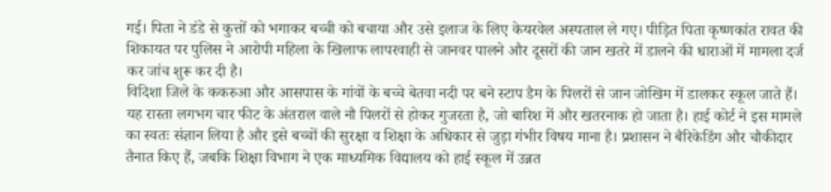गई। पिता ने डंडे से कुत्तों को भगाकर बच्ची को बचाया और उसे इलाज के लिए केयरवेल अस्पताल ले गए। पीड़ित पिता कृष्णकांत रावत की शिकायत पर पुलिस ने आरोपी महिला के खिलाफ लापरवाही से जानवर पालने और दूसरों की जान खतरे में डालने की धाराओं में मामला दर्ज कर जांच शुरू कर दी है।
विदिशा जिले के ककरुआ और आसपास के गांवों के बच्चे बेतवा नदी पर बने स्टाप डैम के पिलरों से जान जोखिम में डालकर स्कूल जाते हैं। यह रास्ता लगभग चार फीट के अंतराल वाले नौ पिलरों से होकर गुजरता है, जो बारिश में और खतरनाक हो जाता है। हाई कोर्ट ने इस मामले का स्वतः संज्ञान लिया है और इसे बच्चों की सुरक्षा व शिक्षा के अधिकार से जुड़ा गंभीर विषय माना है। प्रशासन ने बैरिकेडिंग और चौकीदार तैनात किए हैं, जबकि शिक्षा विभाग ने एक माध्यमिक विद्यालय को हाई स्कूल में उन्नत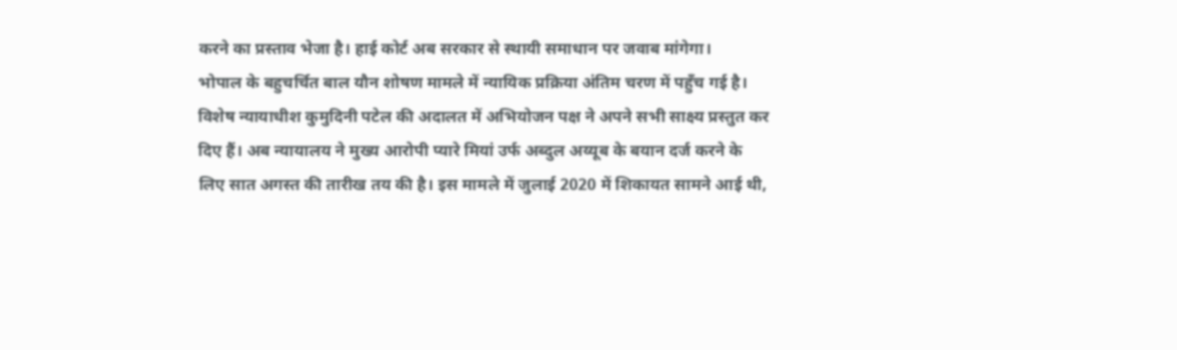करने का प्रस्ताव भेजा है। हाई कोर्ट अब सरकार से स्थायी समाधान पर जवाब मांगेगा।
भोपाल के बहुचर्चित बाल यौन शोषण मामले में न्यायिक प्रक्रिया अंतिम चरण में पहुँच गई है। विशेष न्यायाधीश कुमुदिनी पटेल की अदालत में अभियोजन पक्ष ने अपने सभी साक्ष्य प्रस्तुत कर दिए हैं। अब न्यायालय ने मुख्य आरोपी प्यारे मियां उर्फ अब्दुल अय्यूब के बयान दर्ज करने के लिए सात अगस्त की तारीख तय की है। इस मामले में जुलाई 2020 में शिकायत सामने आई थी,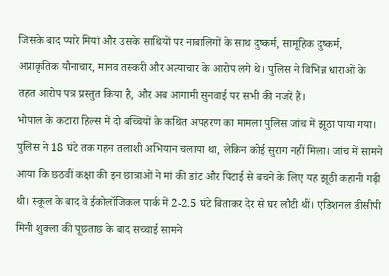जिसके बाद प्यारे मियां और उसके साथियों पर नाबालिगों के साथ दुष्कर्म, सामूहिक दुष्कर्म, अप्राकृतिक यौनाचार, मानव तस्करी और अत्याचार के आरोप लगे थे। पुलिस ने विभिन्न धाराओं के तहत आरोप पत्र प्रस्तुत किया है, और अब आगामी सुनवाई पर सभी की नजरें हैं।
भोपाल के कटारा हिल्स में दो बच्चियों के कथित अपहरण का मामला पुलिस जांच में झूठा पाया गया। पुलिस ने 18 घंटे तक गहन तलाशी अभियान चलाया था, लेकिन कोई सुराग नहीं मिला। जांच में सामने आया कि छठवीं कक्षा की इन छात्राओं ने मां की डांट और पिटाई से बचने के लिए यह झूठी कहानी गढ़ी थी। स्कूल के बाद वे ईकोलॉजिकल पार्क में 2-2.5 घंटे बिताकर देर से घर लौटी थीं। एडिशनल डीसीपी मिनी शुक्ला की पूछताछ के बाद सच्चाई सामने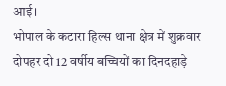आई।
भोपाल के कटारा हिल्स थाना क्षेत्र में शुक्रवार दोपहर दो 12 वर्षीय बच्चियों का दिनदहाड़े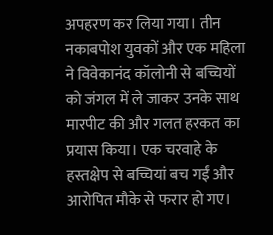अपहरण कर लिया गया। तीन नकाबपोश युवकों और एक महिला ने विवेकानंद कॉलोनी से बच्चियों को जंगल में ले जाकर उनके साथ मारपीट की और गलत हरकत का प्रयास किया। एक चरवाहे के हस्तक्षेप से बच्चियां बच गईं और आरोपित मौके से फरार हो गए।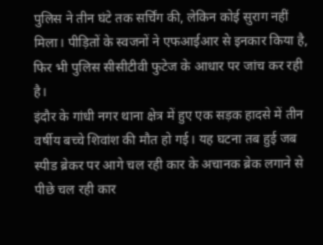पुलिस ने तीन घंटे तक सर्चिंग की, लेकिन कोई सुराग नहीं मिला। पीड़ितों के स्वजनों ने एफआईआर से इनकार किया है, फिर भी पुलिस सीसीटीवी फुटेज के आधार पर जांच कर रही है।
इंदौर के गांधी नगर थाना क्षेत्र में हुए एक सड़क हादसे में तीन वर्षीय बच्चे शिवांश की मौत हो गई। यह घटना तब हुई जब स्पीड ब्रेकर पर आगे चल रही कार के अचानक ब्रेक लगाने से पीछे चल रही कार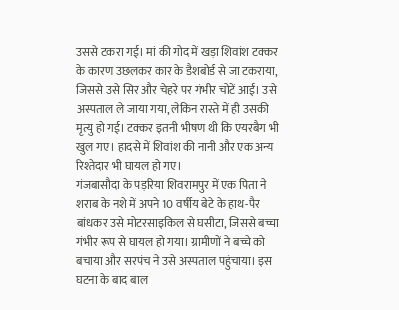उससे टकरा गई। मां की गोद में खड़ा शिवांश टक्कर के कारण उछलकर कार के डैशबोर्ड से जा टकराया, जिससे उसे सिर और चेहरे पर गंभीर चोटें आईं। उसे अस्पताल ले जाया गया, लेकिन रास्ते में ही उसकी मृत्यु हो गई। टक्कर इतनी भीषण थी कि एयरबैग भी खुल गए। हादसे में शिवांश की नानी और एक अन्य रिश्तेदार भी घायल हो गए।
गंजबासौदा के पड़रिया शिवरामपुर में एक पिता ने शराब के नशे में अपने 10 वर्षीय बेटे के हाथ-पैर बांधकर उसे मोटरसाइकिल से घसीटा, जिससे बच्चा गंभीर रूप से घायल हो गया। ग्रामीणों ने बच्चे को बचाया और सरपंच ने उसे अस्पताल पहुंचाया। इस घटना के बाद बाल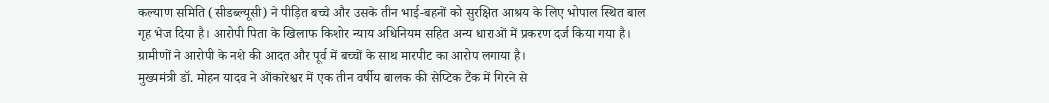कल्याण समिति (सीडब्ल्यूसी) ने पीड़ित बच्चे और उसके तीन भाई-बहनों को सुरक्षित आश्रय के लिए भोपाल स्थित बाल गृह भेज दिया है। आरोपी पिता के खिलाफ किशोर न्याय अधिनियम सहित अन्य धाराओं में प्रकरण दर्ज किया गया है। ग्रामीणों ने आरोपी के नशे की आदत और पूर्व में बच्चों के साथ मारपीट का आरोप लगाया है।
मुख्यमंत्री डॉ. मोहन यादव ने ओंकारेश्वर में एक तीन वर्षीय बालक की सेप्टिक टैंक में गिरने से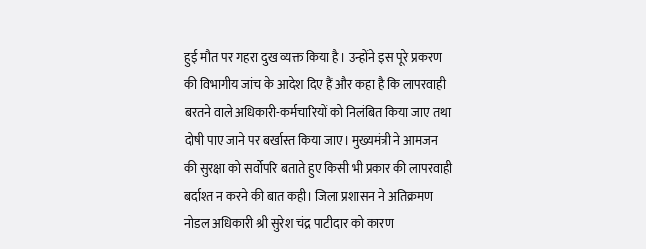हुई मौत पर गहरा दुख व्यक्त किया है। उन्होंने इस पूरे प्रकरण की विभागीय जांच के आदेश दिए हैं और कहा है कि लापरवाही बरतने वाले अधिकारी-कर्मचारियों को निलंबित किया जाए तथा दोषी पाए जाने पर बर्खास्त किया जाए। मुख्यमंत्री ने आमजन की सुरक्षा को सर्वोपरि बताते हुए किसी भी प्रकार की लापरवाही बर्दाश्त न करने की बात कही। जिला प्रशासन ने अतिक्रमण नोडल अधिकारी श्री सुरेश चंद्र पाटीदार को कारण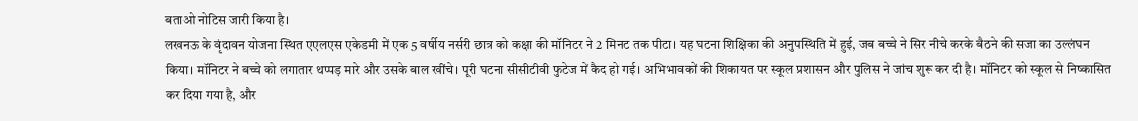बताओ नोटिस जारी किया है।
लखनऊ के वृंदावन योजना स्थित एएलएस एकेडमी में एक 5 वर्षीय नर्सरी छात्र को कक्षा की मॉनिटर ने 2 मिनट तक पीटा। यह घटना शिक्षिका की अनुपस्थिति में हुई, जब बच्चे ने सिर नीचे करके बैठने की सजा का उल्लंघन किया। मॉनिटर ने बच्चे को लगातार थप्पड़ मारे और उसके बाल खींचे। पूरी घटना सीसीटीवी फुटेज में कैद हो गई। अभिभावकों की शिकायत पर स्कूल प्रशासन और पुलिस ने जांच शुरू कर दी है। मॉनिटर को स्कूल से निष्कासित कर दिया गया है, और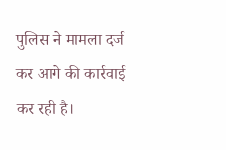पुलिस ने मामला दर्ज कर आगे की कार्रवाई कर रही है।